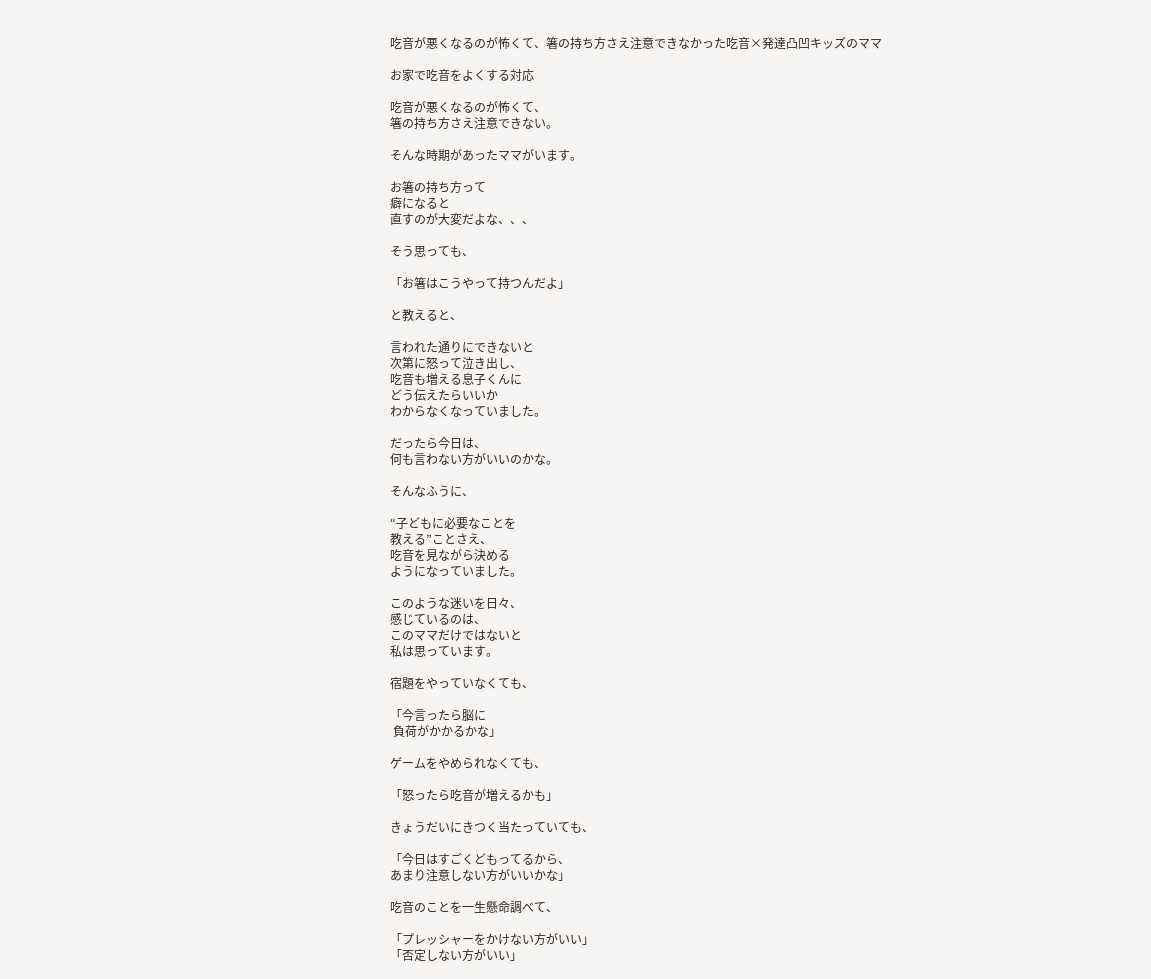吃音が悪くなるのが怖くて、箸の持ち方さえ注意できなかった吃音×発達凸凹キッズのママ

お家で吃音をよくする対応

吃音が悪くなるのが怖くて、
箸の持ち方さえ注意できない。

そんな時期があったママがいます。

お箸の持ち方って
癖になると
直すのが大変だよな、、、

そう思っても、

「お箸はこうやって持つんだよ」

と教えると、

言われた通りにできないと
次第に怒って泣き出し、
吃音も増える息子くんに
どう伝えたらいいか
わからなくなっていました。

だったら今日は、
何も言わない方がいいのかな。

そんなふうに、

“子どもに必要なことを
教える”ことさえ、
吃音を見ながら決める
ようになっていました。

このような迷いを日々、
感じているのは、
このママだけではないと
私は思っています。

宿題をやっていなくても、

「今言ったら脳に
 負荷がかかるかな」

ゲームをやめられなくても、

「怒ったら吃音が増えるかも」

きょうだいにきつく当たっていても、

「今日はすごくどもってるから、
あまり注意しない方がいいかな」

吃音のことを一生懸命調べて、

「プレッシャーをかけない方がいい」
「否定しない方がいい」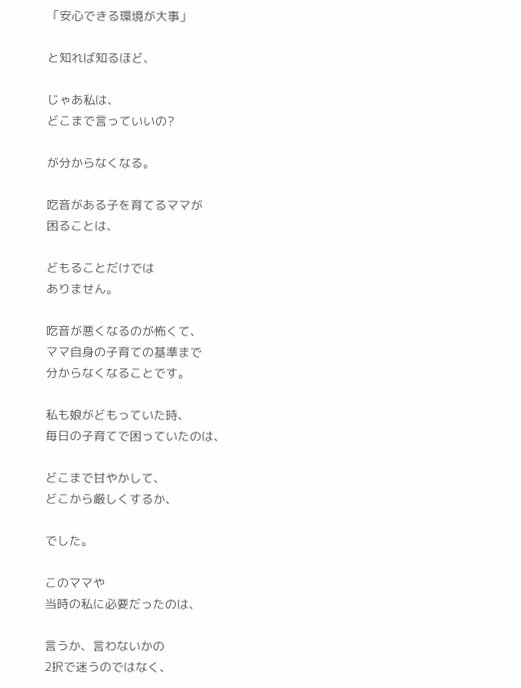「安心できる環境が大事」

と知れば知るほど、

じゃあ私は、
どこまで言っていいの?

が分からなくなる。

吃音がある子を育てるママが
困ることは、

どもることだけでは
ありません。

吃音が悪くなるのが怖くて、
ママ自身の子育ての基準まで
分からなくなることです。

私も娘がどもっていた時、
毎日の子育てで困っていたのは、

どこまで甘やかして、
どこから厳しくするか、

でした。

このママや
当時の私に必要だったのは、

言うか、言わないかの
2択で迷うのではなく、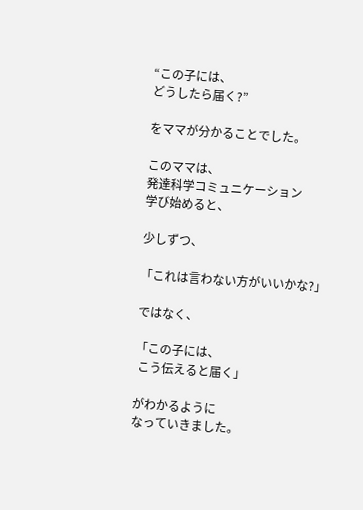“この子には、
どうしたら届く?”

をママが分かることでした。

このママは、
発達科学コミュニケーション
学び始めると、

少しずつ、

「これは言わない方がいいかな?」

ではなく、

「この子には、
 こう伝えると届く」

がわかるように
なっていきました。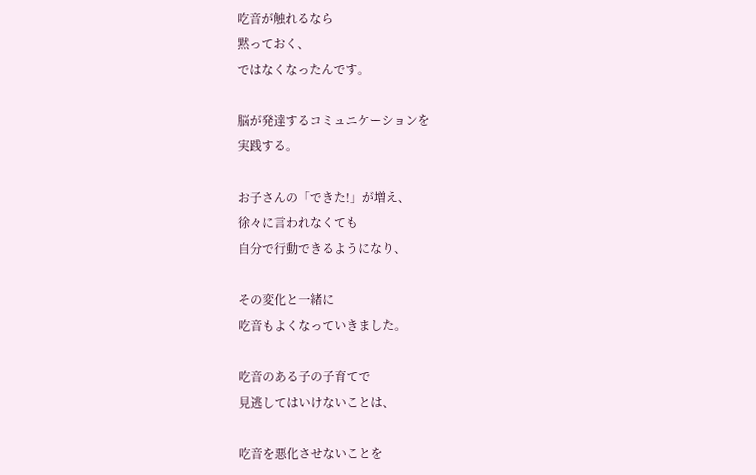吃音が触れるなら
黙っておく、
ではなくなったんです。

脳が発達するコミュニケーションを
実践する。

お子さんの「できた!」が増え、
徐々に言われなくても
自分で行動できるようになり、

その変化と一緒に
吃音もよくなっていきました。

吃音のある子の子育てで
見逃してはいけないことは、

吃音を悪化させないことを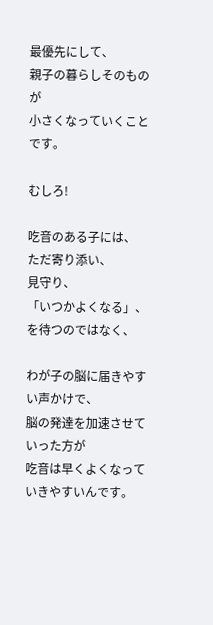最優先にして、
親子の暮らしそのものが
小さくなっていくことです。

むしろ!

吃音のある子には、
ただ寄り添い、
見守り、
「いつかよくなる」、
を待つのではなく、

わが子の脳に届きやすい声かけで、
脳の発達を加速させていった方が
吃音は早くよくなって
いきやすいんです。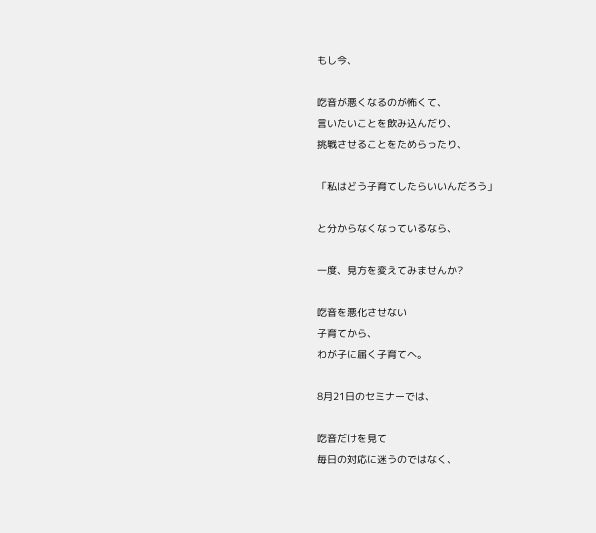もし今、

吃音が悪くなるのが怖くて、
言いたいことを飲み込んだり、
挑戦させることをためらったり、

「私はどう子育てしたらいいんだろう」

と分からなくなっているなら、

一度、見方を変えてみませんか?

吃音を悪化させない
子育てから、
わが子に届く子育てへ。

8月21日のセミナーでは、

吃音だけを見て
毎日の対応に迷うのではなく、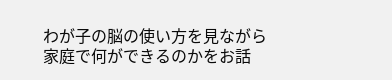わが子の脳の使い方を見ながら
家庭で何ができるのかをお話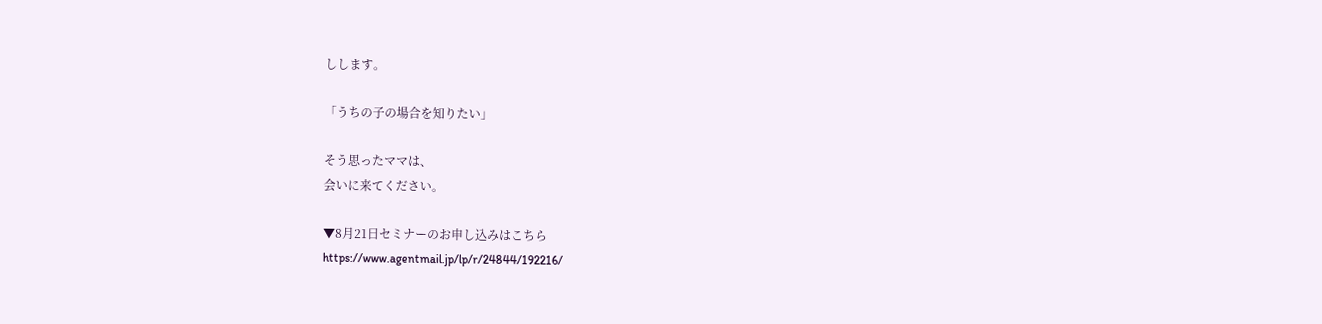しします。

「うちの子の場合を知りたい」

そう思ったママは、
会いに来てください。

▼8月21日セミナーのお申し込みはこちら
https://www.agentmail.jp/lp/r/24844/192216/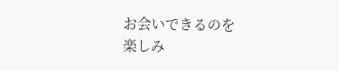お会いできるのを
楽しみ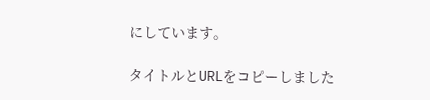にしています。

タイトルとURLをコピーしました